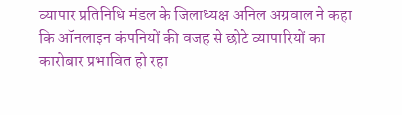व्यापार प्रतिनिधि मंडल के जिलाध्यक्ष अनिल अग्रवाल ने कहा कि ऑनलाइन कंपनियों की वजह से छोटे व्यापारियों का कारोबार प्रभावित हो रहा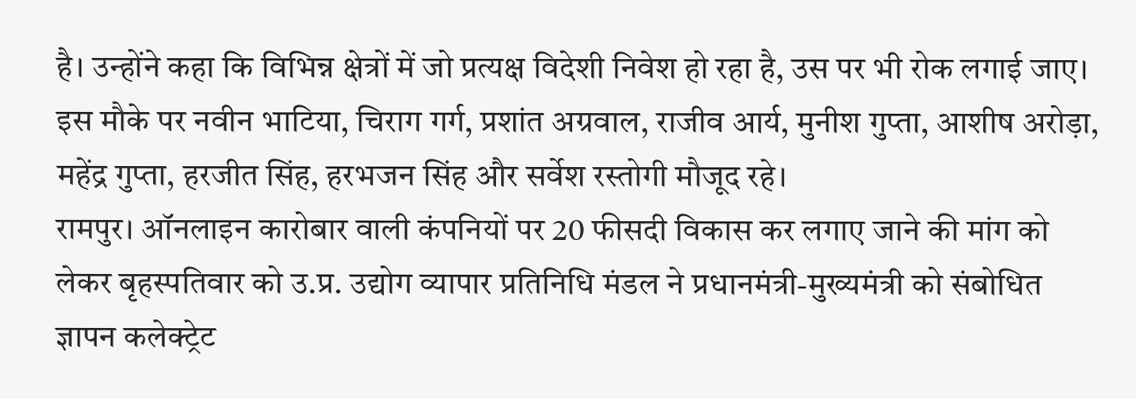है। उन्होंने कहा कि विभिन्न क्षेत्रों में जो प्रत्यक्ष विदेशी निवेश हो रहा है, उस पर भी रोक लगाई जाए। इस मौके पर नवीन भाटिया, चिराग गर्ग, प्रशांत अग्रवाल, राजीव आर्य, मुनीश गुप्ता, आशीष अरोड़ा, महेंद्र गुप्ता, हरजीत सिंह, हरभजन सिंह और सर्वेश रस्तोगी मौजूद रहे।
रामपुर। ऑनलाइन कारोबार वाली कंपनियों पर 20 फीसदी विकास कर लगाए जाने की मांग को लेकर बृहस्पतिवार को उ.प्र. उद्योग व्यापार प्रतिनिधि मंडल ने प्रधानमंत्री-मुख्यमंत्री को संबोधित ज्ञापन कलेक्ट्रेट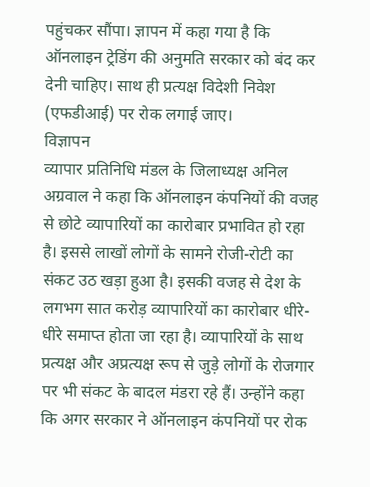पहुंचकर सौंपा। ज्ञापन में कहा गया है कि ऑनलाइन ट्रेडिंग की अनुमति सरकार को बंद कर देनी चाहिए। साथ ही प्रत्यक्ष विदेशी निवेश (एफडीआई) पर रोक लगाई जाए।
विज्ञापन
व्यापार प्रतिनिधि मंडल के जिलाध्यक्ष अनिल अग्रवाल ने कहा कि ऑनलाइन कंपनियों की वजह से छोटे व्यापारियों का कारोबार प्रभावित हो रहा है। इससे लाखों लोगों के सामने रोजी-रोटी का संकट उठ खड़ा हुआ है। इसकी वजह से देश के लगभग सात करोड़ व्यापारियों का कारोबार धीरे-धीरे समाप्त होता जा रहा है। व्यापारियों के साथ प्रत्यक्ष और अप्रत्यक्ष रूप से जुड़े लोगों के रोजगार पर भी संकट के बादल मंडरा रहे हैं। उन्होंने कहा कि अगर सरकार ने ऑनलाइन कंपनियों पर रोक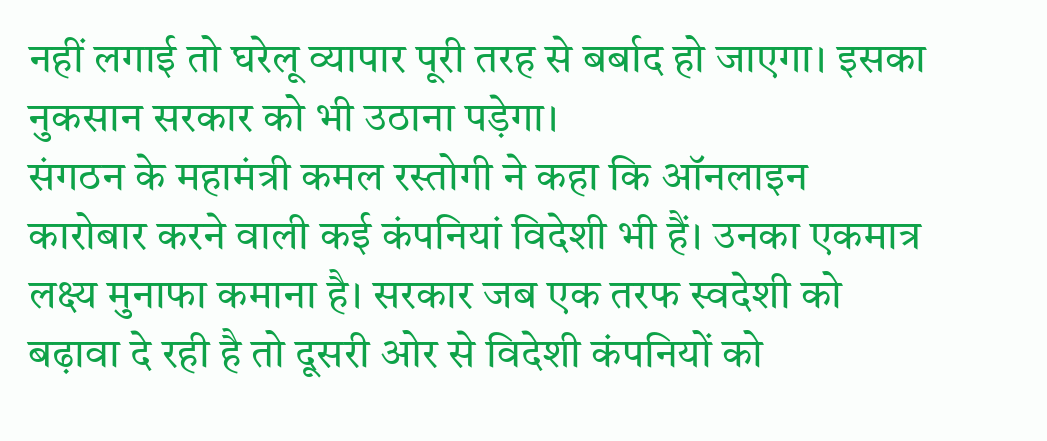नहीं लगाई तो घरेलू व्यापार पूरी तरह से बर्बाद हो जाएगा। इसका नुकसान सरकार को भी उठाना पड़ेगा।
संगठन के महामंत्री कमल रस्तोगी ने कहा कि ऑनलाइन कारोबार करने वाली कई कंपनियां विदेशी भी हैं। उनका एकमात्र लक्ष्य मुनाफा कमाना है। सरकार जब एक तरफ स्वदेशी को बढ़ावा दे रही है तो दूसरी ओर से विदेशी कंपनियों को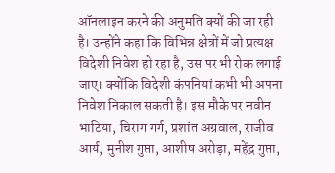ऑनलाइन करने की अनुमति क्यों की जा रही है। उन्होंने कहा कि विभिन्न क्षेत्रों में जो प्रत्यक्ष विदेशी निवेश हो रहा है, उस पर भी रोक लगाई जाए। क्योंकि विदेशी कंपनियां कभी भी अपना निवेश निकाल सकती है। इस मौके पर नवीन भाटिया, चिराग गर्ग, प्रशांत अग्रवाल, राजीव आर्य, मुनीश गुप्ता, आशीष अरोड़ा, महेंद्र गुप्ता,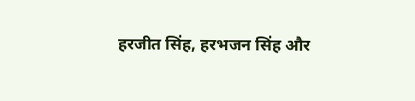हरजीत सिंह, हरभजन सिंह और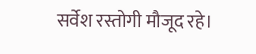सर्वेश रस्तोगी मौजूद रहे।